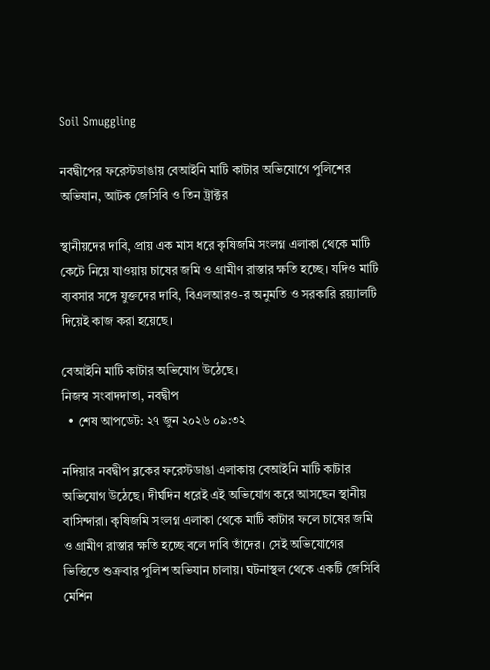Soil Smuggling

নবদ্বীপের ফরেস্টডাঙায় বেআইনি মাটি কাটার অভিযোগে পুলিশের অভিযান, আটক জেসিবি ও তিন ট্রাক্টর

স্থানীয়দের দাবি, প্রায় এক মাস ধরে কৃষিজমি সংলগ্ন এলাকা থেকে মাটি কেটে নিয়ে যাওয়ায় চাষের জমি ও গ্রামীণ রাস্তার ক্ষতি হচ্ছে। যদিও মাটি ব্যবসার সঙ্গে যুক্তদের দাবি, বিএলআরও-র অনুমতি ও সরকারি রয়্যালটি দিয়েই কাজ করা হয়েছে।

বেআইনি মাটি কাটার অভিযোগ উঠেছে।
নিজস্ব সংবাদদাতা, নবদ্বীপ
  • শেষ আপডেট: ২৭ জুন ২০২৬ ০৯:৩২

নদিয়ার নবদ্বীপ ব্লকের ফরেস্টডাঙা এলাকায় বেআইনি মাটি কাটার অভিযোগ উঠেছে। দীর্ঘদিন ধরেই এই অভিযোগ করে আসছেন স্থানীয় বাসিন্দারা। কৃষিজমি সংলগ্ন এলাকা থেকে মাটি কাটার ফলে চাষের জমি ও গ্রামীণ রাস্তার ক্ষতি হচ্ছে বলে দাবি তাঁদের। সেই অভিযোগের ভিত্তিতে শুক্রবার পুলিশ অভিযান চালায়। ঘটনাস্থল থেকে একটি জেসিবি মেশিন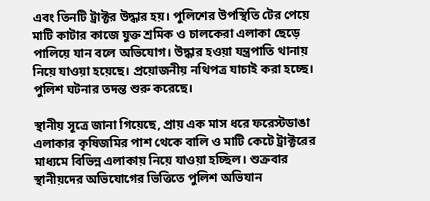এবং তিনটি ট্রাক্টর উদ্ধার হয়। পুলিশের উপস্থিতি টের পেয়ে মাটি কাটার কাজে যুক্ত শ্রমিক ও চালকেরা এলাকা ছেড়ে পালিয়ে যান বলে অভিযোগ। উদ্ধার হওয়া যন্ত্রপাতি থানায় নিয়ে যাওয়া হয়েছে। প্রয়োজনীয় নথিপত্র যাচাই করা হচ্ছে। পুলিশ ঘটনার তদন্ত শুরু করেছে।

স্থানীয় সূত্রে জানা গিয়েছে, প্রায় এক মাস ধরে ফরেস্টডাঙা এলাকার কৃষিজমির পাশ থেকে বালি ও মাটি কেটে ট্রাক্টরের মাধ্যমে বিভিন্ন এলাকায় নিয়ে যাওয়া হচ্ছিল। শুক্রবার স্থানীয়দের অভিযোগের ভিত্তিতে পুলিশ অভিযান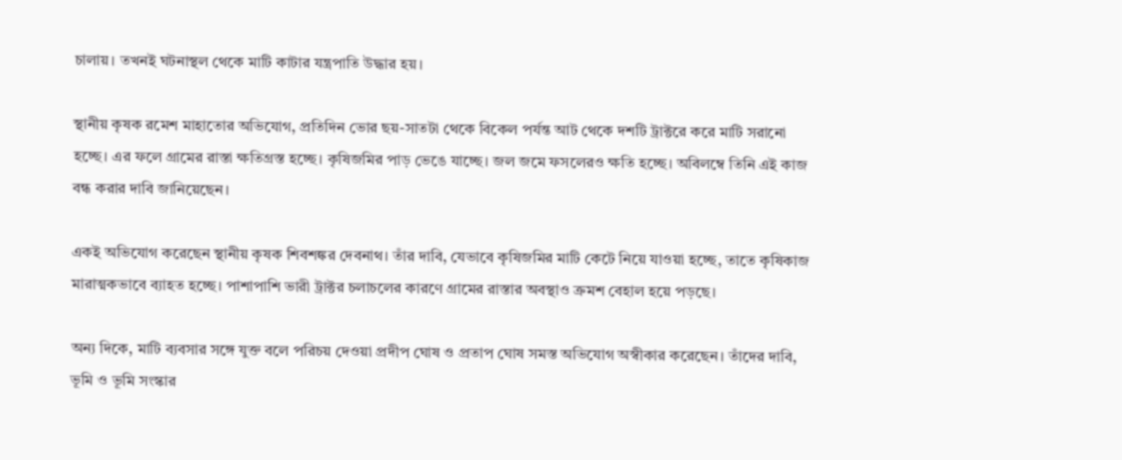চালায়। তখনই ঘটনাস্থল থেকে মাটি কাটার যন্ত্রপাতি উদ্ধার হয়।

স্থানীয় কৃষক রমেশ মাহাতোর অভিযোগ, প্রতিদিন ভোর ছয়-সাতটা থেকে বিকেল পর্যন্ত আট থেকে দশটি ট্রাক্টরে করে মাটি সরানো হচ্ছে। এর ফলে গ্রামের রাস্তা ক্ষতিগ্রস্ত হচ্ছে। কৃষিজমির পাড় ভেঙে যাচ্ছে। জল জমে ফসলেরও ক্ষতি হচ্ছে। অবিলম্বে তিনি এই কাজ বন্ধ করার দাবি জানিয়েছেন।

একই অভিযোগ করেছেন স্থানীয় কৃষক শিবশঙ্কর দেবনাথ। তাঁর দাবি, যেভাবে কৃষিজমির মাটি কেটে নিয়ে যাওয়া হচ্ছে, তাতে কৃষিকাজ মারাত্মকভাবে ব্যাহত হচ্ছে। পাশাপাশি ভারী ট্রাক্টর চলাচলের কারণে গ্রামের রাস্তার অবস্থাও ক্রমশ বেহাল হয়ে পড়ছে।

অন্য দিকে, মাটি ব্যবসার সঙ্গে যুক্ত বলে পরিচয় দেওয়া প্রদীপ ঘোষ ও প্রতাপ ঘোষ সমস্ত অভিযোগ অস্বীকার করেছেন। তাঁদের দাবি, ভূমি ও ভূমি সংস্কার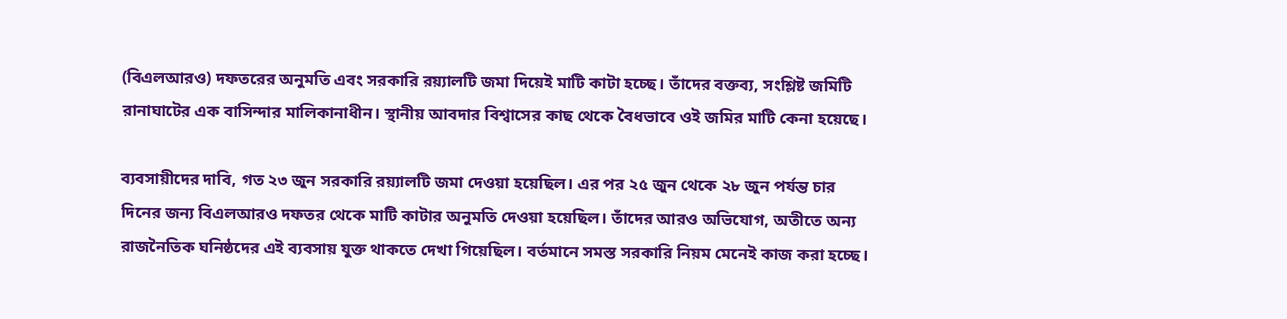(বিএলআরও) দফতরের অনুমতি এবং সরকারি রয়্যালটি জমা দিয়েই মাটি কাটা হচ্ছে। তাঁদের বক্তব্য, সংশ্লিষ্ট জমিটি রানাঘাটের এক বাসিন্দার মালিকানাধীন। স্থানীয় আবদার বিশ্বাসের কাছ থেকে বৈধভাবে ওই জমির মাটি কেনা হয়েছে।

ব্যবসায়ীদের দাবি, গত ২৩ জুন সরকারি রয়্যালটি জমা দেওয়া হয়েছিল। এর পর ২৫ জুন থেকে ২৮ জুন পর্যন্ত চার দিনের জন্য বিএলআরও দফতর থেকে মাটি কাটার অনুমতি দেওয়া হয়েছিল। তাঁদের আরও অভিযোগ, অতীতে অন্য রাজনৈতিক ঘনিষ্ঠদের এই ব্যবসায় যুক্ত থাকতে দেখা গিয়েছিল। বর্তমানে সমস্ত সরকারি নিয়ম মেনেই কাজ করা হচ্ছে।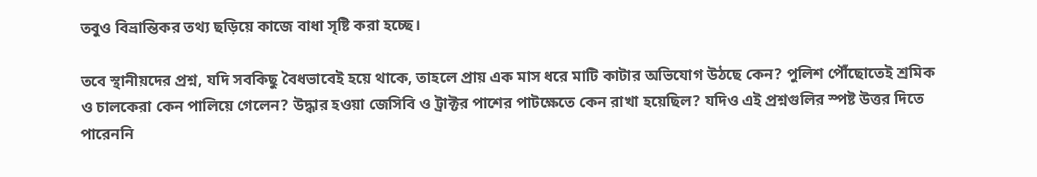তবুও বিভ্রান্তিকর তথ্য ছড়িয়ে কাজে বাধা সৃষ্টি করা হচ্ছে।

তবে স্থানীয়দের প্রশ্ন, যদি সবকিছু বৈধভাবেই হয়ে থাকে, তাহলে প্রায় এক মাস ধরে মাটি কাটার অভিযোগ উঠছে কেন? পুলিশ পৌঁছোতেই শ্রমিক ও চালকেরা কেন পালিয়ে গেলেন? উদ্ধার হওয়া জেসিবি ও ট্রাক্টর পাশের পাটক্ষেতে কেন রাখা হয়েছিল? যদিও এই প্রশ্নগুলির স্পষ্ট উত্তর দিতে পারেননি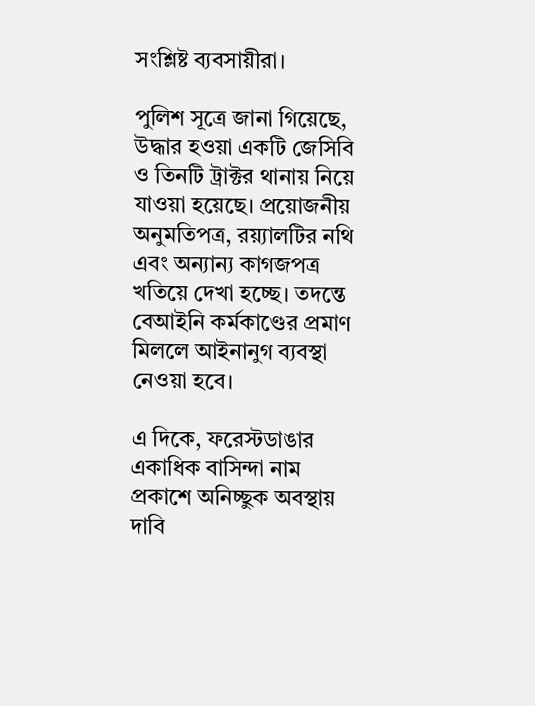সংশ্লিষ্ট ব্যবসায়ীরা।

পুলিশ সূত্রে জানা গিয়েছে, উদ্ধার হওয়া একটি জেসিবি ও তিনটি ট্রাক্টর থানায় নিয়ে যাওয়া হয়েছে। প্রয়োজনীয় অনুমতিপত্র, রয়্যালটির নথি এবং অন্যান্য কাগজপত্র খতিয়ে দেখা হচ্ছে। তদন্তে বেআইনি কর্মকাণ্ডের প্রমাণ মিললে আইনানুগ ব্যবস্থা নেওয়া হবে।

এ দিকে, ফরেস্টডাঙার একাধিক বাসিন্দা নাম প্রকাশে অনিচ্ছুক অবস্থায় দাবি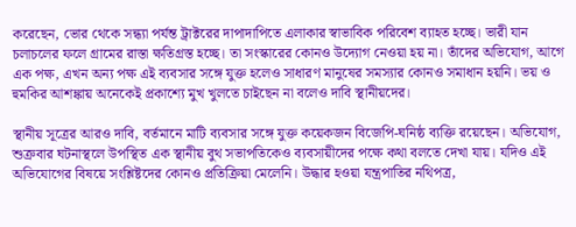করেছেন, ভোর থেকে সন্ধ্যা পর্যন্ত ট্রাক্টরের দাপাদাপিতে এলাকার স্বাভাবিক পরিবেশ ব্যাহত হচ্ছে। ভারী যান চলাচলের ফলে গ্রামের রাস্তা ক্ষতিগ্রস্ত হচ্ছে। তা সংস্কারের কোনও উদ্যোগ নেওয়া হয় না। তাঁদের অভিযোগ, আগে এক পক্ষ, এখন অন্য পক্ষ এই ব্যবসার সঙ্গে যুক্ত হলেও সাধারণ মানুষের সমস্যার কোনও সমাধান হয়নি। ভয় ও হুমকির আশঙ্কায় অনেকেই প্রকাশ্যে মুখ খুলতে চাইছেন না বলেও দাবি স্থানীয়দের।

স্থানীয় সূত্রের আরও দাবি, বর্তমানে মাটি ব্যবসার সঙ্গে যুক্ত কয়েকজন বিজেপি-ঘনিষ্ঠ ব্যক্তি রয়েছেন। অভিযোগ, শুক্রবার ঘটনাস্থলে উপস্থিত এক স্থানীয় বুথ সভাপতিকেও ব্যবসায়ীদের পক্ষে কথা বলতে দেখা যায়। যদিও এই অভিযোগের বিষয়ে সংশ্লিষ্টদের কোনও প্রতিক্রিয়া মেলেনি। উদ্ধার হওয়া যন্ত্রপাতির নথিপত্র,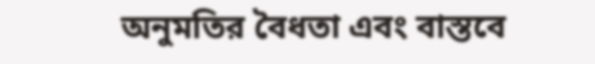অনুমতির বৈধতা এবং বাস্তবে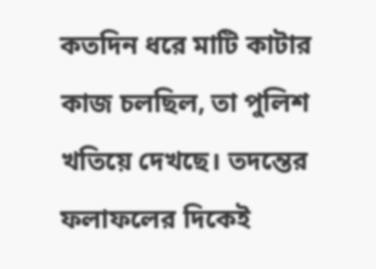কতদিন ধরে মাটি কাটার কাজ চলছিল, তা পুলিশ খতিয়ে দেখছে। তদন্তের ফলাফলের দিকেই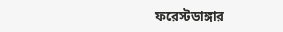ফরেস্টডাঙ্গার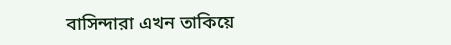বাসিন্দারা এখন তাকিয়ে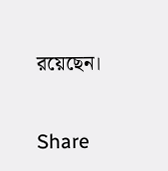রয়েছেন।


Share